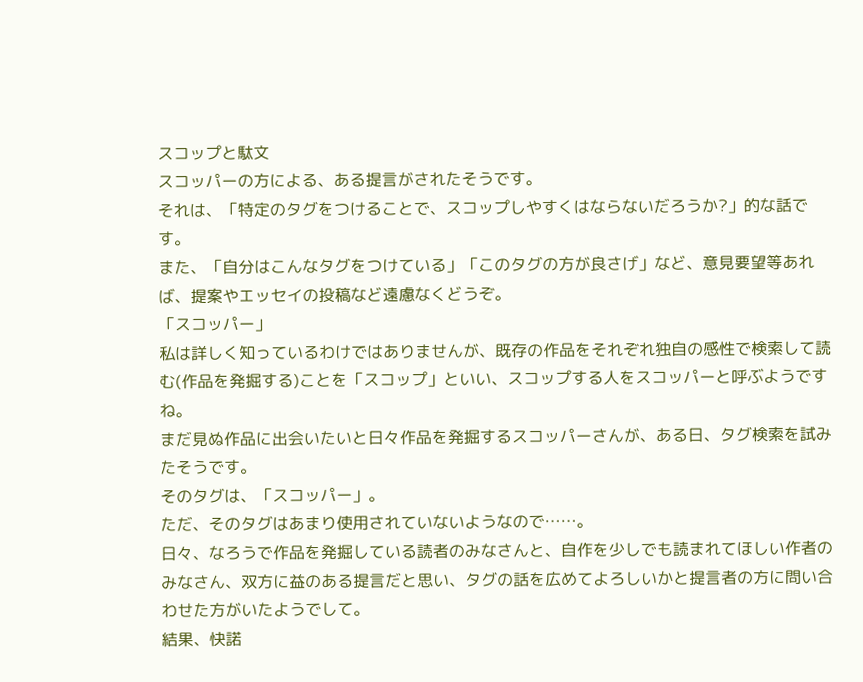スコップと駄文
スコッパーの方による、ある提言がされたそうです。
それは、「特定のタグをつけることで、スコップしやすくはならないだろうか?」的な話です。
また、「自分はこんなタグをつけている」「このタグの方が良さげ」など、意見要望等あれば、提案やエッセイの投稿など遠慮なくどうぞ。
「スコッパー」
私は詳しく知っているわけではありませんが、既存の作品をそれぞれ独自の感性で検索して読む(作品を発掘する)ことを「スコップ」といい、スコップする人をスコッパーと呼ぶようですね。
まだ見ぬ作品に出会いたいと日々作品を発掘するスコッパーさんが、ある日、タグ検索を試みたそうです。
そのタグは、「スコッパー」。
ただ、そのタグはあまり使用されていないようなので……。
日々、なろうで作品を発掘している読者のみなさんと、自作を少しでも読まれてほしい作者のみなさん、双方に益のある提言だと思い、タグの話を広めてよろしいかと提言者の方に問い合わせた方がいたようでして。
結果、快諾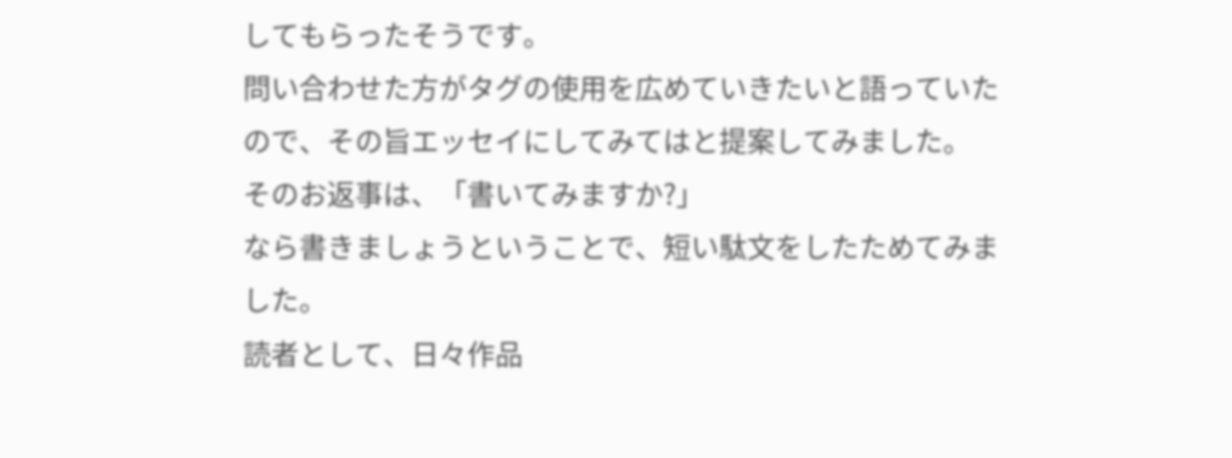してもらったそうです。
問い合わせた方がタグの使用を広めていきたいと語っていたので、その旨エッセイにしてみてはと提案してみました。
そのお返事は、「書いてみますか?」
なら書きましょうということで、短い駄文をしたためてみました。
読者として、日々作品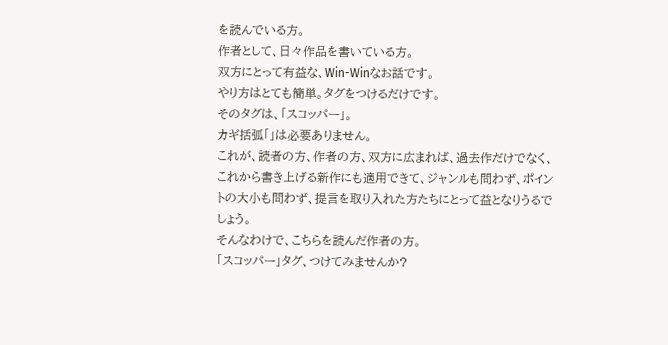を読んでいる方。
作者として、日々作品を書いている方。
双方にとって有益な、Win-Winなお話です。
やり方はとても簡単。タグをつけるだけです。
そのタグは、「スコッパー」。
カギ括弧「」は必要ありません。
これが、読者の方、作者の方、双方に広まれば、過去作だけでなく、これから書き上げる新作にも適用できて、ジャンルも問わず、ポイントの大小も問わず、提言を取り入れた方たちにとって益となりうるでしょう。
そんなわけで、こちらを読んだ作者の方。
「スコッパー」タグ、つけてみませんか?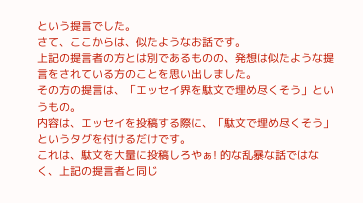という提言でした。
さて、ここからは、似たようなお話です。
上記の提言者の方とは別であるものの、発想は似たような提言をされている方のことを思い出しました。
その方の提言は、「エッセイ界を駄文で埋め尽くそう」というもの。
内容は、エッセイを投稿する際に、「駄文で埋め尽くそう」というタグを付けるだけです。
これは、駄文を大量に投稿しろやぁ! 的な乱暴な話ではなく、上記の提言者と同じ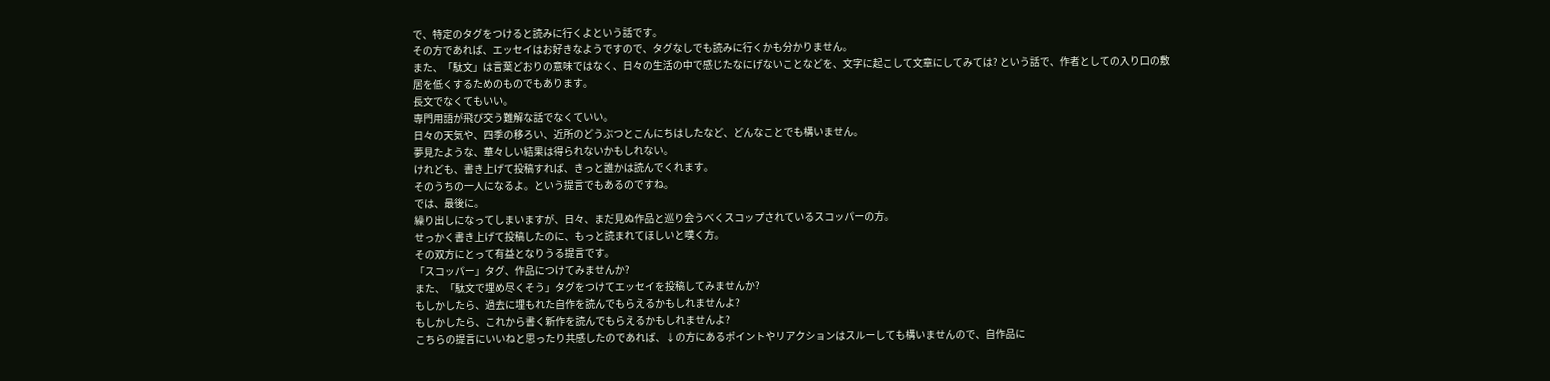で、特定のタグをつけると読みに行くよという話です。
その方であれば、エッセイはお好きなようですので、タグなしでも読みに行くかも分かりません。
また、「駄文」は言葉どおりの意味ではなく、日々の生活の中で感じたなにげないことなどを、文字に起こして文章にしてみては? という話で、作者としての入り口の敷居を低くするためのものでもあります。
長文でなくてもいい。
専門用語が飛び交う難解な話でなくていい。
日々の天気や、四季の移ろい、近所のどうぶつとこんにちはしたなど、どんなことでも構いません。
夢見たような、華々しい結果は得られないかもしれない。
けれども、書き上げて投稿すれば、きっと誰かは読んでくれます。
そのうちの一人になるよ。という提言でもあるのですね。
では、最後に。
繰り出しになってしまいますが、日々、まだ見ぬ作品と巡り会うべくスコップされているスコッパーの方。
せっかく書き上げて投稿したのに、もっと読まれてほしいと嘆く方。
その双方にとって有益となりうる提言です。
「スコッパー」タグ、作品につけてみませんか?
また、「駄文で埋め尽くそう」タグをつけてエッセイを投稿してみませんか?
もしかしたら、過去に埋もれた自作を読んでもらえるかもしれませんよ?
もしかしたら、これから書く新作を読んでもらえるかもしれませんよ?
こちらの提言にいいねと思ったり共感したのであれば、↓の方にあるポイントやリアクションはスルーしても構いませんので、自作品に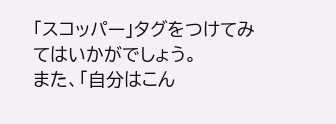「スコッパー」タグをつけてみてはいかがでしょう。
また、「自分はこん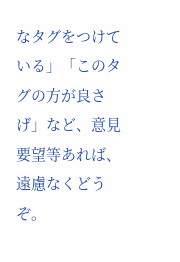なタグをつけている」「このタグの方が良さげ」など、意見要望等あれば、遠慮なくどうぞ。